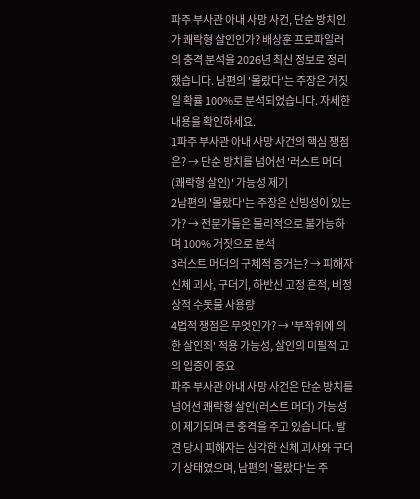파주 부사관 아내 사망 사건, 단순 방치인가 쾌락형 살인인가? 배상훈 프로파일러의 충격 분석을 2026년 최신 정보로 정리했습니다. 남편의 '몰랐다'는 주장은 거짓일 확률 100%로 분석되었습니다. 자세한 내용을 확인하세요.
1파주 부사관 아내 사망 사건의 핵심 쟁점은? → 단순 방치를 넘어선 '러스트 머더(쾌락형 살인)' 가능성 제기
2남편의 '몰랐다'는 주장은 신빙성이 있는가? → 전문가들은 물리적으로 불가능하며 100% 거짓으로 분석
3러스트 머더의 구체적 증거는? → 피해자 신체 괴사, 구더기, 하반신 고정 흔적, 비정상적 수돗물 사용량
4법적 쟁점은 무엇인가? → '부작위에 의한 살인죄' 적용 가능성, 살인의 미필적 고의 입증이 중요
파주 부사관 아내 사망 사건은 단순 방치를 넘어선 쾌락형 살인(러스트 머더) 가능성이 제기되며 큰 충격을 주고 있습니다. 발견 당시 피해자는 심각한 신체 괴사와 구더기 상태였으며, 남편의 '몰랐다'는 주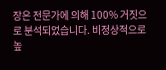장은 전문가에 의해 100% 거짓으로 분석되었습니다. 비정상적으로 높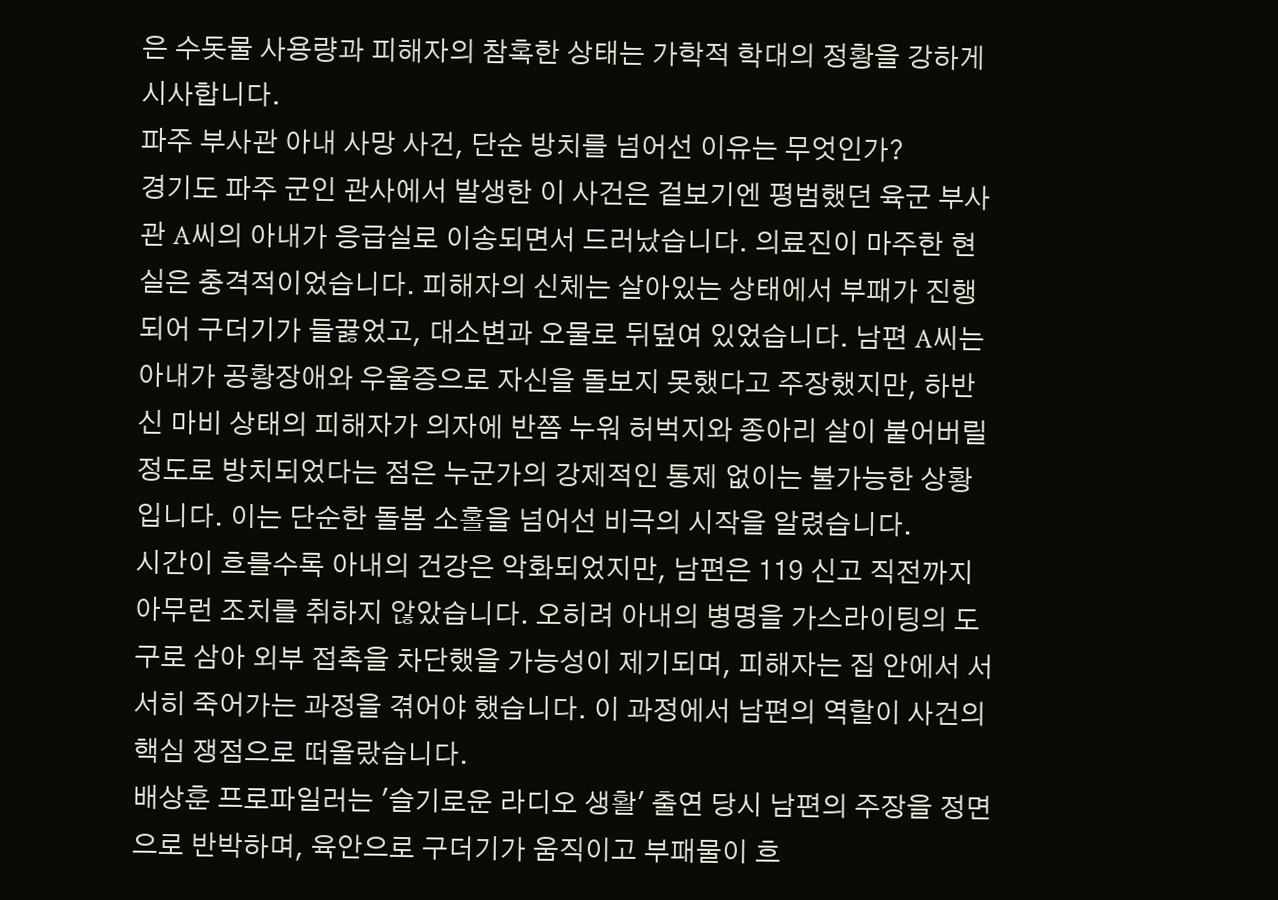은 수돗물 사용량과 피해자의 참혹한 상태는 가학적 학대의 정황을 강하게 시사합니다.
파주 부사관 아내 사망 사건, 단순 방치를 넘어선 이유는 무엇인가?
경기도 파주 군인 관사에서 발생한 이 사건은 겉보기엔 평범했던 육군 부사관 A씨의 아내가 응급실로 이송되면서 드러났습니다. 의료진이 마주한 현실은 충격적이었습니다. 피해자의 신체는 살아있는 상태에서 부패가 진행되어 구더기가 들끓었고, 대소변과 오물로 뒤덮여 있었습니다. 남편 A씨는 아내가 공황장애와 우울증으로 자신을 돌보지 못했다고 주장했지만, 하반신 마비 상태의 피해자가 의자에 반쯤 누워 허벅지와 종아리 살이 붙어버릴 정도로 방치되었다는 점은 누군가의 강제적인 통제 없이는 불가능한 상황입니다. 이는 단순한 돌봄 소홀을 넘어선 비극의 시작을 알렸습니다.
시간이 흐를수록 아내의 건강은 악화되었지만, 남편은 119 신고 직전까지 아무런 조치를 취하지 않았습니다. 오히려 아내의 병명을 가스라이팅의 도구로 삼아 외부 접촉을 차단했을 가능성이 제기되며, 피해자는 집 안에서 서서히 죽어가는 과정을 겪어야 했습니다. 이 과정에서 남편의 역할이 사건의 핵심 쟁점으로 떠올랐습니다.
배상훈 프로파일러는 '슬기로운 라디오 생활' 출연 당시 남편의 주장을 정면으로 반박하며, 육안으로 구더기가 움직이고 부패물이 흐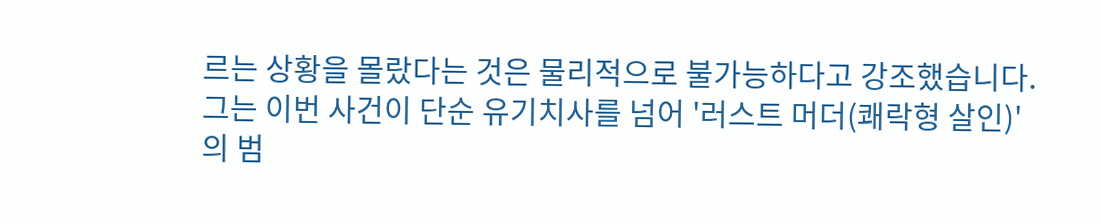르는 상황을 몰랐다는 것은 물리적으로 불가능하다고 강조했습니다.
그는 이번 사건이 단순 유기치사를 넘어 '러스트 머더(쾌락형 살인)'의 범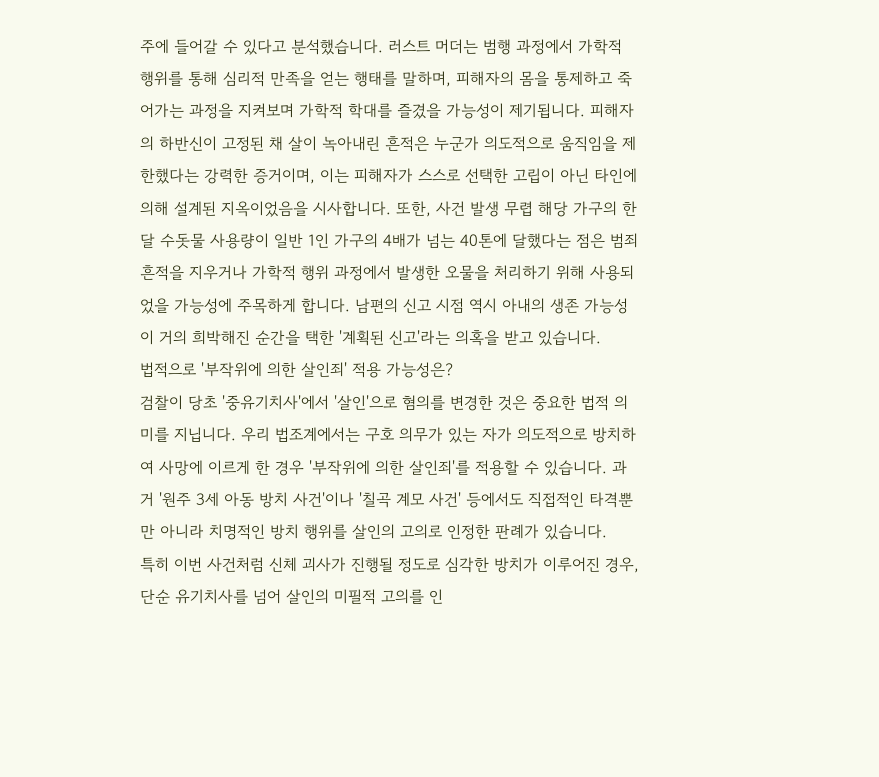주에 들어갈 수 있다고 분석했습니다. 러스트 머더는 범행 과정에서 가학적 행위를 통해 심리적 만족을 얻는 행태를 말하며, 피해자의 몸을 통제하고 죽어가는 과정을 지켜보며 가학적 학대를 즐겼을 가능성이 제기됩니다. 피해자의 하반신이 고정된 채 살이 녹아내린 흔적은 누군가 의도적으로 움직임을 제한했다는 강력한 증거이며, 이는 피해자가 스스로 선택한 고립이 아닌 타인에 의해 설계된 지옥이었음을 시사합니다. 또한, 사건 발생 무렵 해당 가구의 한 달 수돗물 사용량이 일반 1인 가구의 4배가 넘는 40톤에 달했다는 점은 범죄 흔적을 지우거나 가학적 행위 과정에서 발생한 오물을 처리하기 위해 사용되었을 가능성에 주목하게 합니다. 남편의 신고 시점 역시 아내의 생존 가능성이 거의 희박해진 순간을 택한 '계획된 신고'라는 의혹을 받고 있습니다.
법적으로 '부작위에 의한 살인죄' 적용 가능성은?
검찰이 당초 '중유기치사'에서 '살인'으로 혐의를 변경한 것은 중요한 법적 의미를 지닙니다. 우리 법조계에서는 구호 의무가 있는 자가 의도적으로 방치하여 사망에 이르게 한 경우 '부작위에 의한 살인죄'를 적용할 수 있습니다. 과거 '원주 3세 아동 방치 사건'이나 '칠곡 계모 사건' 등에서도 직접적인 타격뿐만 아니라 치명적인 방치 행위를 살인의 고의로 인정한 판례가 있습니다.
특히 이번 사건처럼 신체 괴사가 진행될 정도로 심각한 방치가 이루어진 경우, 단순 유기치사를 넘어 살인의 미필적 고의를 인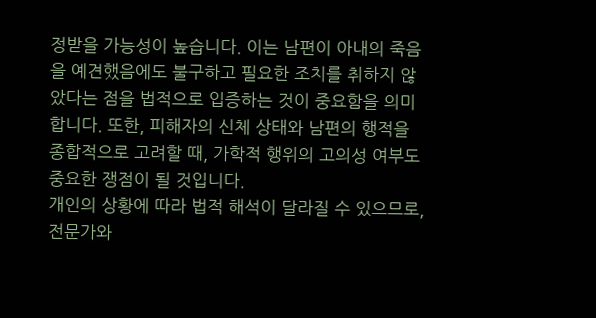정받을 가능성이 높습니다. 이는 남편이 아내의 죽음을 예견했음에도 불구하고 필요한 조치를 취하지 않았다는 점을 법적으로 입증하는 것이 중요함을 의미합니다. 또한, 피해자의 신체 상태와 남편의 행적을 종합적으로 고려할 때, 가학적 행위의 고의성 여부도 중요한 쟁점이 될 것입니다.
개인의 상황에 따라 법적 해석이 달라질 수 있으므로, 전문가와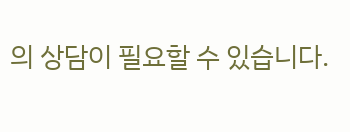의 상담이 필요할 수 있습니다.